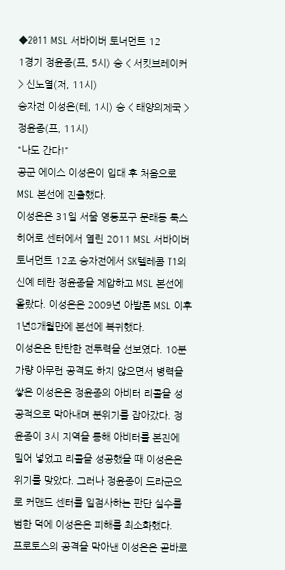◆2011 MSL 서바이버 토너먼트 12
1경기 정윤종(프, 5시) 승 < 서킷브레이커 > 신노열(저, 11시)
승자전 이성은(테, 1시) 승 < 태양의제국 > 정윤종(프, 11시)
"나도 간다!"
공군 에이스 이성은이 입대 후 처음으로 MSL 본선에 진출했다.
이성은은 31일 서울 영등포구 문래동 룩스 히어로 센터에서 열린 2011 MSL 서바이버 토너먼트 12조 승자전에서 SK텔레콤 T1의 신예 테란 정윤종을 제압하고 MSL 본선에 올랐다. 이성은은 2009년 아발론 MSL 이후 1년8개월만에 본선에 복귀했다.
이성은은 탄탄한 전투력을 선보였다. 10분 가량 아무런 공격도 하지 않으면서 병력을 쌓은 이성은은 정윤종의 아비터 리콜을 성공적으로 막아내며 분위기를 잡아갔다. 정윤종이 3시 지역을 통해 아비터를 본진에 밀어 넣었고 리콜을 성공했을 때 이성은은 위기를 맞았다. 그러나 정윤종이 드라군으로 커맨드 센터를 일점사하는 판단 실수를 범한 덕에 이성은은 피해를 최소화했다.
프로토스의 공격을 막아낸 이성은은 곧바로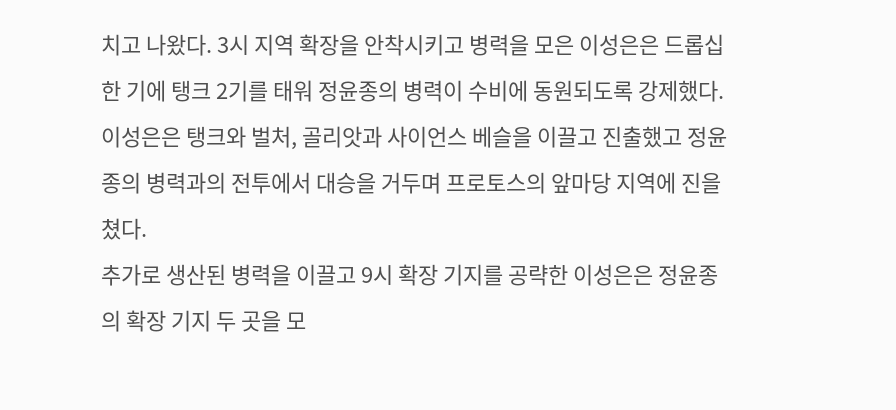치고 나왔다. 3시 지역 확장을 안착시키고 병력을 모은 이성은은 드롭십 한 기에 탱크 2기를 태워 정윤종의 병력이 수비에 동원되도록 강제했다.
이성은은 탱크와 벌처, 골리앗과 사이언스 베슬을 이끌고 진출했고 정윤종의 병력과의 전투에서 대승을 거두며 프로토스의 앞마당 지역에 진을 쳤다.
추가로 생산된 병력을 이끌고 9시 확장 기지를 공략한 이성은은 정윤종의 확장 기지 두 곳을 모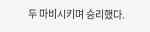두 마비시키며 승리했다.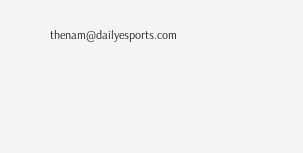thenam@dailyesports.com